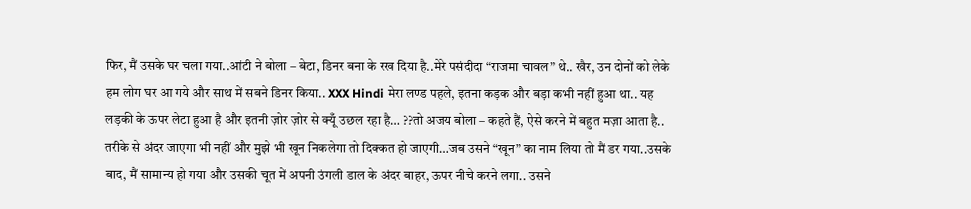फिर, मैं उसके घर चला गया..आंटी ने बोला – बेटा, डिनर बना के रख दिया है..मेरे पसंदीदा “राजमा चावल” थे.. खैर, उन दोनों को लेके हम लोग घर आ गये और साथ में सबने डिनर किया.. XXX Hindi मेरा लण्ड पहले, इतना कड़क और बड़ा कभी नहीं हुआ था.. यह लड़की के ऊपर लेटा हुआ है और इतनी ज़ोर ज़ोर से क्यूँ उछल रहा है… ??तो अजय बोला – कहते हैं, ऐसे करने में बहुत मज़ा आता है.. तरीके से अंदर जाएगा भी नहीं और मुझे भी खून निकलेगा तो दिक्कत हो जाएगी…जब उसने “खून” का नाम लिया तो मैं डर गया..उसके बाद, मैं सामान्य हो गया और उसकी चूत में अपनी उंगली डाल के अंदर बाहर, ऊपर नीचे करने लगा.. उसने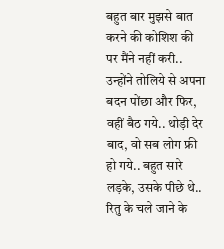बहुत बार मुझसे बात करने की कोशिश की पर मैंने नहीं करी.. उन्होंने तोलिये से अपना बदन पोंछा और फिर, वहीं बैठ गये.. थोड़ी देर बाद, वो सब लोग फ्री हो गये.. बहुत सारे लड़के, उसके पीछे थे.. रितु के चले जाने के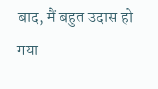बाद, मैं बहुत उदास हो गया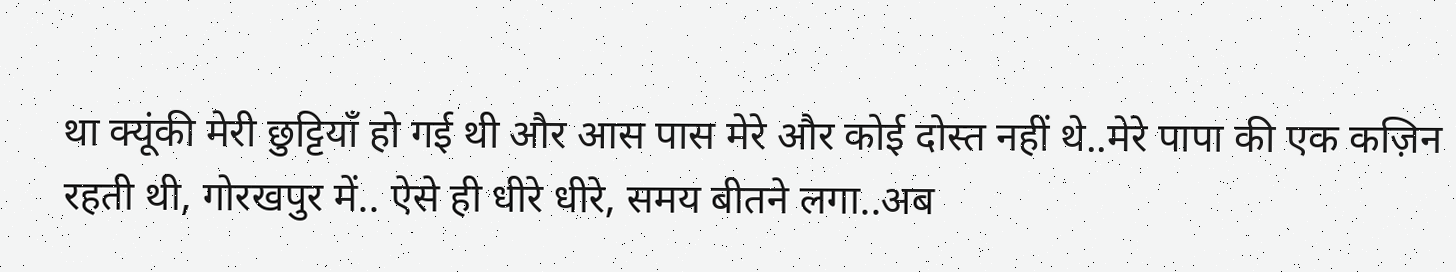था क्यूंकी मेरी छुट्टियाँ हो गई थी और आस पास मेरे और कोई दोस्त नहीं थे..मेरे पापा की एक कज़िन रहती थी, गोरखपुर में.. ऐसे ही धीरे धीरे, समय बीतने लगा..अब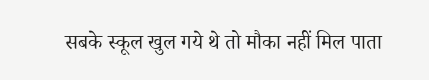सबके स्कूल खुल गये थे तो मौका नहीं मिल पाता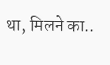था, मिलने का..